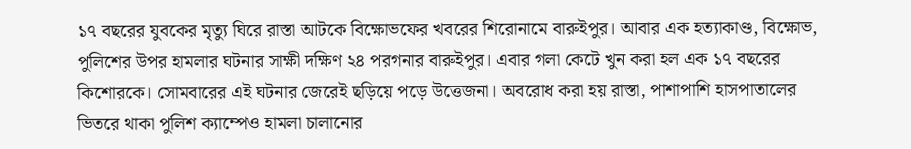১৭ বছরের যুবকের মৃত্যু ঘিরে রাস্তা আটকে বিক্ষোভফের খবরের শিরোনামে বারুইপুর। আবার এক হত্যাকাণ্ড, বিক্ষোভ, পুলিশের উপর হামলার ঘটনার সাক্ষী দক্ষিণ ২৪ পরগনার বারুইপুর। এবার গলা কেটে খুন করা হল এক ১৭ বছরের কিশোরকে। সোমবারের এই ঘটনার জেরেই ছড়িয়ে পড়ে উত্তেজনা। অবরোধ করা হয় রাস্তা, পাশাপাশি হাসপাতালের ভিতরে থাকা পুলিশ ক্যাম্পেও হামলা চালানোর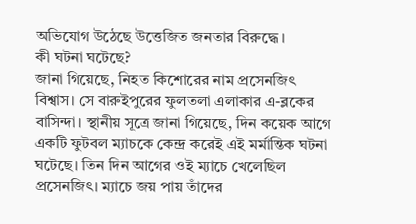অভিযোগ উঠেছে উত্তেজিত জনতার বিরুদ্ধে।
কী ঘটনা ঘটেছে?
জানা গিয়েছে, নিহত কিশোরের নাম প্রসেনজিৎ বিশ্বাস। সে বারুইপুরের ফুলতলা এলাকার এ-ব্লকের বাসিন্দা। স্থানীয় সূত্রে জানা গিয়েছে, দিন কয়েক আগে একটি ফুটবল ম্যাচকে কেন্দ্র করেই এই মর্মান্তিক ঘটনা ঘটেছে। তিন দিন আগের ওই ম্যাচে খেলেছিল প্রসেনজিৎ। ম্যাচে জয় পায় তাঁদের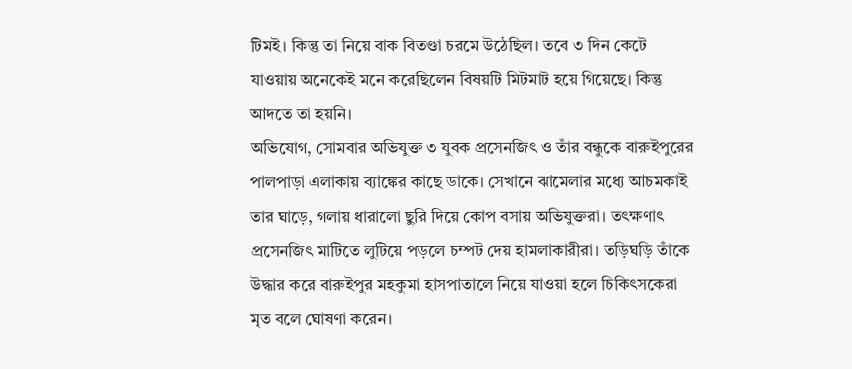টিমই। কিন্তু তা নিয়ে বাক বিতণ্ডা চরমে উঠেছিল। তবে ৩ দিন কেটে যাওয়ায় অনেকেই মনে করেছিলেন বিষয়টি মিটমাট হয়ে গিয়েছে। কিন্তু আদতে তা হয়নি।
অভিযোগ, সোমবার অভিযুক্ত ৩ যুবক প্রসেনজিৎ ও তাঁর বন্ধুকে বারুইপুরের পালপাড়া এলাকায় ব্যাঙ্কের কাছে ডাকে। সেখানে ঝামেলার মধ্যে আচমকাই তার ঘাড়ে, গলায় ধারালো ছুরি দিয়ে কোপ বসায় অভিযুক্তরা। তৎক্ষণাৎ প্রসেনজিৎ মাটিতে লুটিয়ে পড়লে চম্পট দেয় হামলাকারীরা। তড়িঘড়ি তাঁকে উদ্ধার করে বারুইপুর মহকুমা হাসপাতালে নিয়ে যাওয়া হলে চিকিৎসকেরা মৃত বলে ঘোষণা করেন।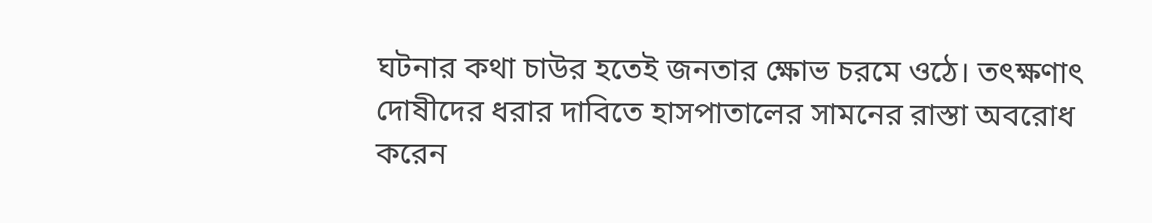ঘটনার কথা চাউর হতেই জনতার ক্ষোভ চরমে ওঠে। তৎক্ষণাৎ দোষীদের ধরার দাবিতে হাসপাতালের সামনের রাস্তা অবরোধ করেন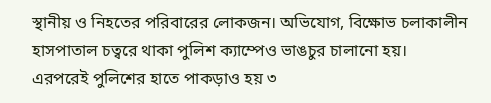স্থানীয় ও নিহতের পরিবারের লোকজন। অভিযোগ, বিক্ষোভ চলাকালীন হাসপাতাল চত্বরে থাকা পুলিশ ক্যাম্পেও ভাঙচুর চালানো হয়।
এরপরেই পুলিশের হাতে পাকড়াও হয় ৩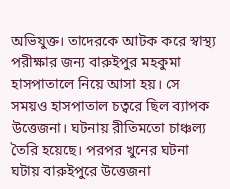অভিযুক্ত। তাদেরকে আটক করে স্বাস্থ্য পরীক্ষার জন্য বারুইপুর মহকুমা হাসপাতালে নিয়ে আসা হয়। সে সময়ও হাসপাতাল চত্বরে ছিল ব্যাপক উত্তেজনা। ঘটনায় রীতিমতো চাঞ্চল্য তৈরি হয়েছে। পরপর খুনের ঘটনা ঘটায় বারুইপুরে উত্তেজনা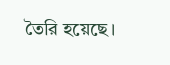তৈরি হয়েছে।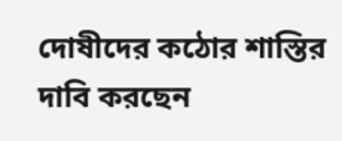দোষীদের কঠোর শাস্তির দাবি করছেন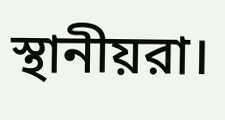স্থানীয়রা।